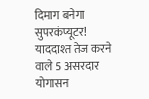दिमाग बनेगा सुपरकंप्यूटर! याददाश्त तेज करने वाले 5 असरदार योगासन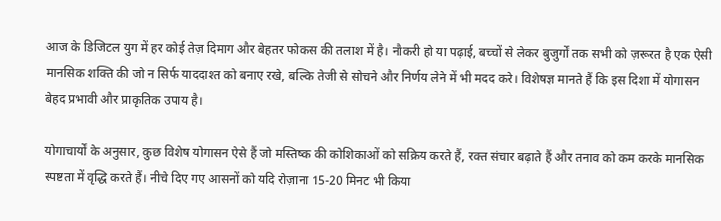आज के डिजिटल युग में हर कोई तेज़ दिमाग और बेहतर फोकस की तलाश में है। नौकरी हो या पढ़ाई, बच्चों से लेकर बुजुर्गों तक सभी को ज़रूरत है एक ऐसी मानसिक शक्ति की जो न सिर्फ याददाश्त को बनाए रखे, बल्कि तेजी से सोचने और निर्णय लेने में भी मदद करे। विशेषज्ञ मानते हैं कि इस दिशा में योगासन बेहद प्रभावी और प्राकृतिक उपाय है।

योगाचार्यों के अनुसार, कुछ विशेष योगासन ऐसे हैं जो मस्तिष्क की कोशिकाओं को सक्रिय करते हैं, रक्त संचार बढ़ाते हैं और तनाव को कम करके मानसिक स्पष्टता में वृद्धि करते हैं। नीचे दिए गए आसनों को यदि रोज़ाना 15-20 मिनट भी किया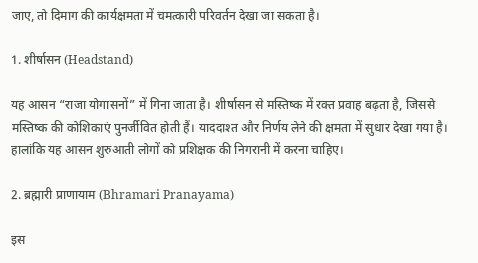जाए, तो दिमाग की कार्यक्षमता में चमत्कारी परिवर्तन देखा जा सकता है।

1. शीर्षासन (Headstand)

यह आसन “राजा योगासनों” में गिना जाता है। शीर्षासन से मस्तिष्क में रक्त प्रवाह बढ़ता है, जिससे मस्तिष्क की कोशिकाएं पुनर्जीवित होती हैं। याददाश्त और निर्णय लेने की क्षमता में सुधार देखा गया है। हालांकि यह आसन शुरुआती लोगों को प्रशिक्षक की निगरानी में करना चाहिए।

2. ब्रह्मारी प्राणायाम (Bhramari Pranayama)

इस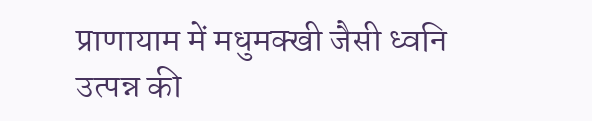प्राणायाम में मधुमक्खी जैसी ध्वनि उत्पन्न की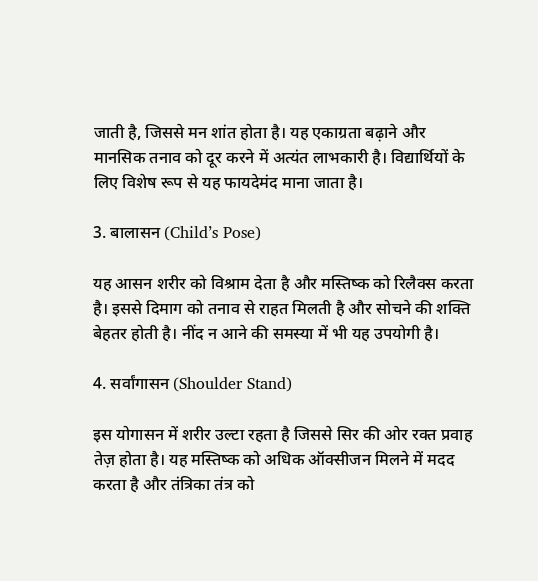जाती है, जिससे मन शांत होता है। यह एकाग्रता बढ़ाने और मानसिक तनाव को दूर करने में अत्यंत लाभकारी है। विद्यार्थियों के लिए विशेष रूप से यह फायदेमंद माना जाता है।

3. बालासन (Child’s Pose)

यह आसन शरीर को विश्राम देता है और मस्तिष्क को रिलैक्स करता है। इससे दिमाग को तनाव से राहत मिलती है और सोचने की शक्ति बेहतर होती है। नींद न आने की समस्या में भी यह उपयोगी है।

4. सर्वांगासन (Shoulder Stand)

इस योगासन में शरीर उल्टा रहता है जिससे सिर की ओर रक्त प्रवाह तेज़ होता है। यह मस्तिष्क को अधिक ऑक्सीजन मिलने में मदद करता है और तंत्रिका तंत्र को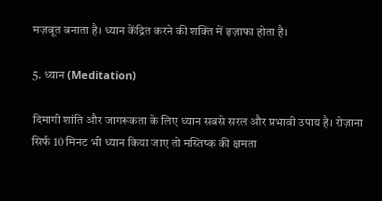मज़बूत बनाता है। ध्यान केंद्रित करने की शक्ति में इज़ाफा होता है।

5. ध्यान (Meditation)

दिमागी शांति और जागरूकता के लिए ध्यान सबसे सरल और प्रभावी उपाय है। रोज़ाना सिर्फ 10 मिनट भी ध्यान किया जाए तो मस्तिष्क की क्षमता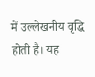में उल्लेखनीय वृद्धि होती है। यह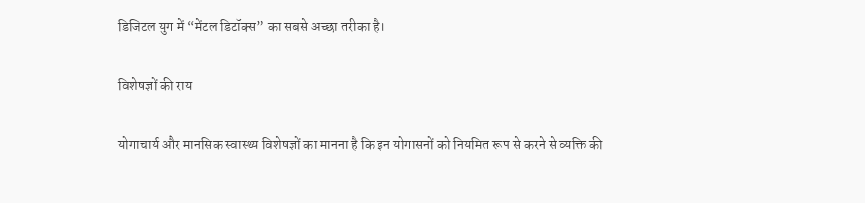डिजिटल युग में “मेंटल डिटॉक्स” का सबसे अच्छा तरीका है।

विशेषज्ञों की राय

योगाचार्य और मानसिक स्वास्थ्य विशेषज्ञों का मानना है कि इन योगासनों को नियमित रूप से करने से व्यक्ति की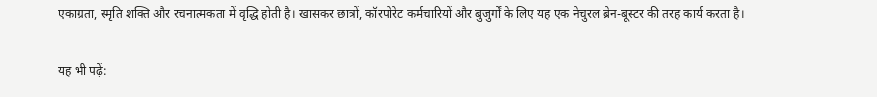एकाग्रता, स्मृति शक्ति और रचनात्मकता में वृद्धि होती है। खासकर छात्रों, कॉरपोरेट कर्मचारियों और बुजुर्गों के लिए यह एक नेचुरल ब्रेन-बूस्टर की तरह कार्य करता है।

यह भी पढ़ें: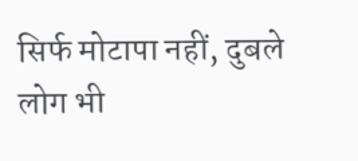सिर्फ मोटापा नहीं, दुबले लोग भी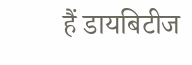हैं डायबिटीज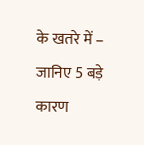के खतरे में – जानिए 5 बड़े कारण